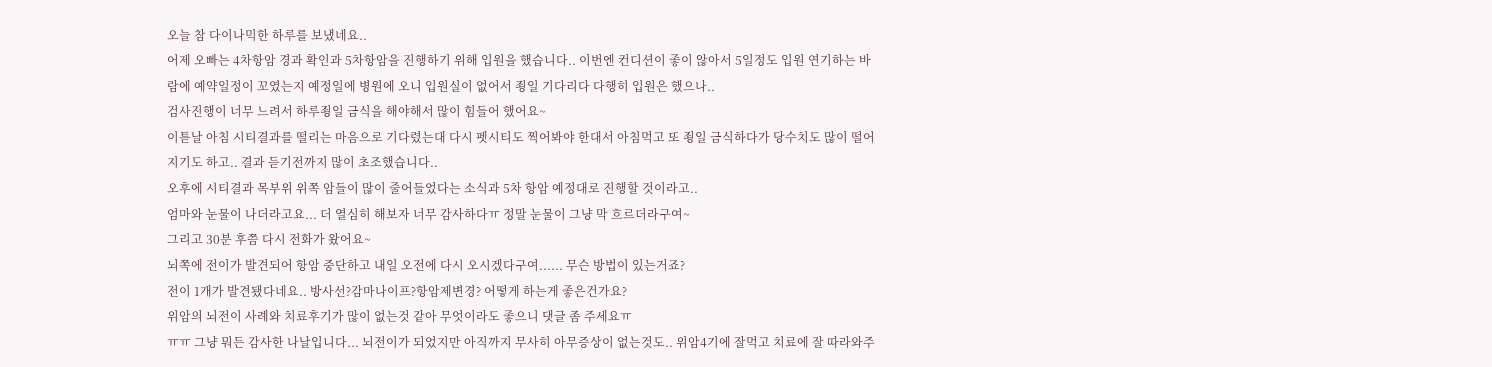오늘 참 다이나믹한 하루를 보냈네요..
어제 오빠는 4차항암 경과 확인과 5차항암을 진행하기 위해 입원을 했습니다.. 이번엔 컨디션이 좋이 않아서 5일정도 입원 연기하는 바람에 예약일정이 꼬였는지 예정일에 병원에 오니 입원실이 없어서 죙일 기다리다 다행히 입원은 했으나..
검사진행이 너무 느려서 하루죙일 금식을 해야해서 많이 힘들어 했어요~
이튿날 아침 시티결과를 떨리는 마음으로 기다렸는대 다시 펫시티도 찍어봐야 한대서 아침먹고 또 죙일 금식하다가 당수치도 많이 떨어지기도 하고.. 결과 듣기전까지 많이 초조했습니다..
오후에 시티결과 목부위 위쪽 암들이 많이 줄어들었다는 소식과 5차 항암 예정대로 진행할 것이라고..
엄마와 눈물이 나더라고요... 더 열심히 해보자 너무 감사하다ㅠ 정말 눈물이 그냥 막 흐르더라구여~
그리고 30분 후쯤 다시 전화가 왔어요~
뇌쪽에 전이가 발견되어 항암 중단하고 내일 오전에 다시 오시겠다구여...... 무슨 방법이 있는거죠?
전이 1개가 발견됐다네요.. 방사선?감마나이프?항암제변경? 어떻게 하는게 좋은건가요?
위암의 뇌전이 사례와 치료후기가 많이 없는것 같아 무엇이라도 좋으니 댓글 좀 주세요ㅠ
ㅠㅠ 그냥 뭐든 감사한 나날입니다... 뇌전이가 되었지만 아직까지 무사히 아무증상이 없는것도.. 위암4기에 잘먹고 치료에 잘 따라와주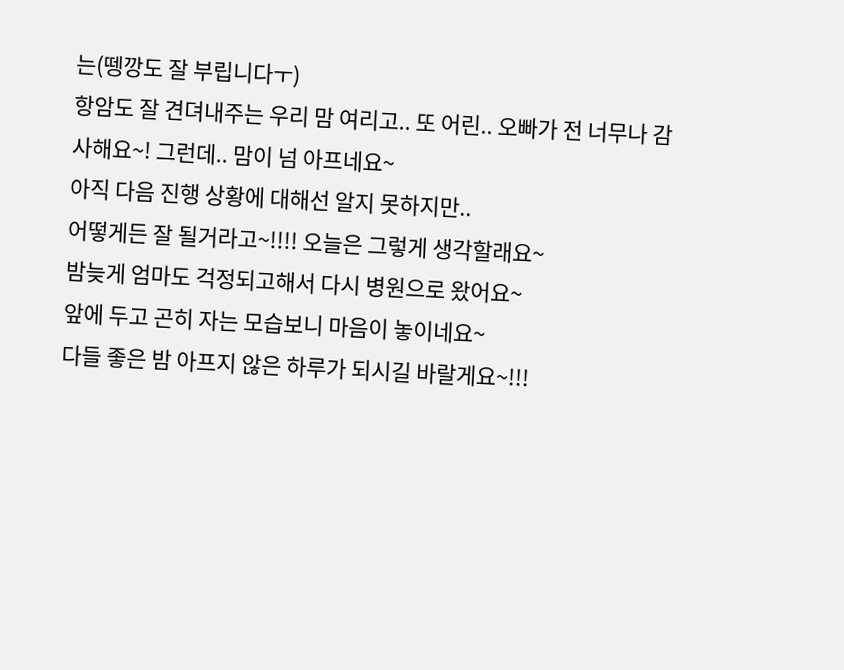는(뗑깡도 잘 부립니다ㅜ)
항암도 잘 견뎌내주는 우리 맘 여리고.. 또 어린.. 오빠가 전 너무나 감사해요~! 그런데.. 맘이 넘 아프네요~
아직 다음 진행 상황에 대해선 알지 못하지만..
어떻게든 잘 될거라고~!!!! 오늘은 그렇게 생각할래요~
밤늦게 엄마도 걱정되고해서 다시 병원으로 왔어요~
앞에 두고 곤히 자는 모습보니 마음이 놓이네요~
다들 좋은 밤 아프지 않은 하루가 되시길 바랄게요~!!!